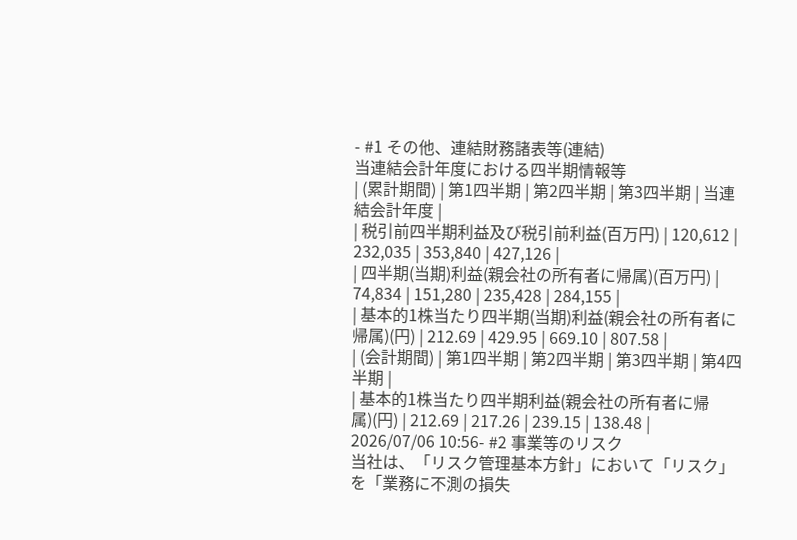- #1 その他、連結財務諸表等(連結)
当連結会計年度における四半期情報等
| (累計期間) | 第1四半期 | 第2四半期 | 第3四半期 | 当連結会計年度 |
| 税引前四半期利益及び税引前利益(百万円) | 120,612 | 232,035 | 353,840 | 427,126 |
| 四半期(当期)利益(親会社の所有者に帰属)(百万円) | 74,834 | 151,280 | 235,428 | 284,155 |
| 基本的1株当たり四半期(当期)利益(親会社の所有者に帰属)(円) | 212.69 | 429.95 | 669.10 | 807.58 |
| (会計期間) | 第1四半期 | 第2四半期 | 第3四半期 | 第4四半期 |
| 基本的1株当たり四半期利益(親会社の所有者に帰属)(円) | 212.69 | 217.26 | 239.15 | 138.48 |
2026/07/06 10:56- #2 事業等のリスク
当社は、「リスク管理基本方針」において「リスク」を「業務に不測の損失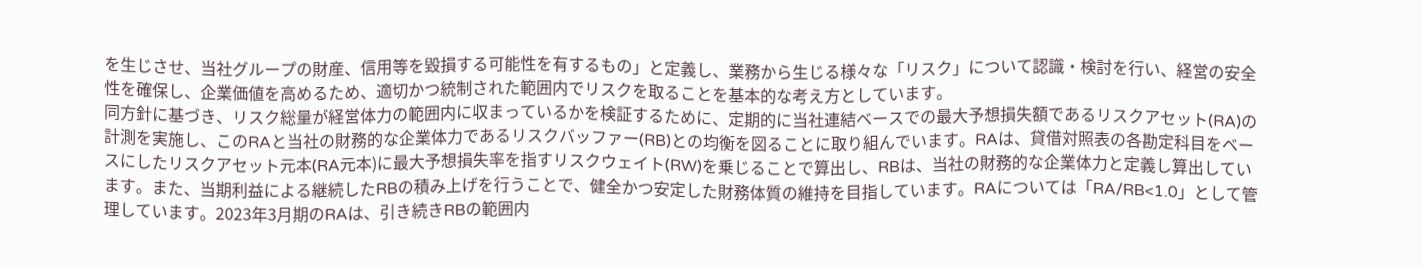を生じさせ、当社グループの財産、信用等を毀損する可能性を有するもの」と定義し、業務から生じる様々な「リスク」について認識・検討を行い、経営の安全性を確保し、企業価値を高めるため、適切かつ統制された範囲内でリスクを取ることを基本的な考え方としています。
同方針に基づき、リスク総量が経営体力の範囲内に収まっているかを検証するために、定期的に当社連結ベースでの最大予想損失額であるリスクアセット(RA)の計測を実施し、このRAと当社の財務的な企業体力であるリスクバッファー(RB)との均衡を図ることに取り組んでいます。RAは、貸借対照表の各勘定科目をベースにしたリスクアセット元本(RA元本)に最大予想損失率を指すリスクウェイト(RW)を乗じることで算出し、RBは、当社の財務的な企業体力と定義し算出しています。また、当期利益による継続したRBの積み上げを行うことで、健全かつ安定した財務体質の維持を目指しています。RAについては「RA/RB<1.0」として管理しています。2023年3月期のRAは、引き続きRBの範囲内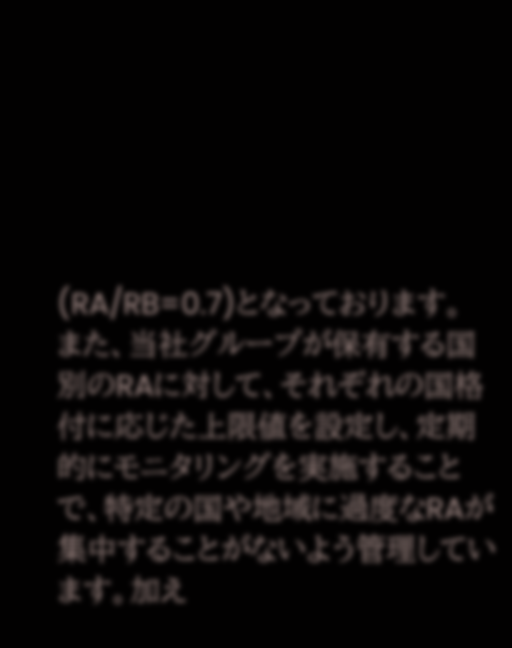(RA/RB=0.7)となっております。
また、当社グループが保有する国別のRAに対して、それぞれの国格付に応じた上限値を設定し、定期的にモニタリングを実施することで、特定の国や地域に過度なRAが集中することがないよう管理しています。加え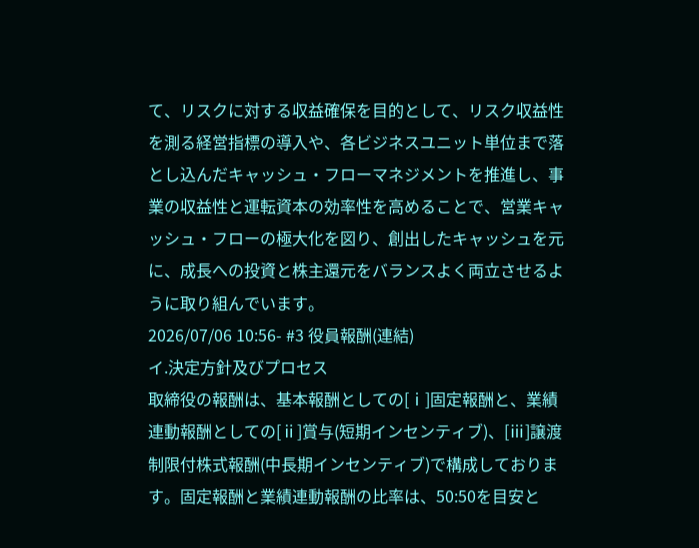て、リスクに対する収益確保を目的として、リスク収益性を測る経営指標の導入や、各ビジネスユニット単位まで落とし込んだキャッシュ・フローマネジメントを推進し、事業の収益性と運転資本の効率性を高めることで、営業キャッシュ・フローの極大化を図り、創出したキャッシュを元に、成長への投資と株主還元をバランスよく両立させるように取り組んでいます。
2026/07/06 10:56- #3 役員報酬(連結)
イ.決定方針及びプロセス
取締役の報酬は、基本報酬としての[ⅰ]固定報酬と、業績連動報酬としての[ⅱ]賞与(短期インセンティブ)、[ⅲ]譲渡制限付株式報酬(中長期インセンティブ)で構成しております。固定報酬と業績連動報酬の比率は、50:50を目安と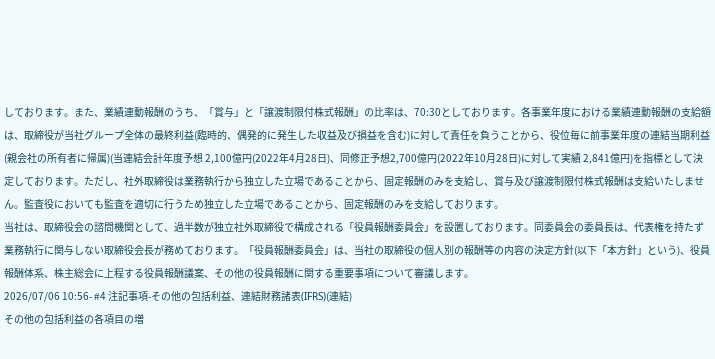しております。また、業績連動報酬のうち、「賞与」と「譲渡制限付株式報酬」の比率は、70:30としております。各事業年度における業績連動報酬の支給額は、取締役が当社グループ全体の最終利益(臨時的、偶発的に発生した収益及び損益を含む)に対して責任を負うことから、役位毎に前事業年度の連結当期利益(親会社の所有者に帰属)(当連結会計年度予想 2,100億円(2022年4月28日)、同修正予想2,700億円(2022年10月28日)に対して実績 2,841億円)を指標として決定しております。ただし、社外取締役は業務執行から独立した立場であることから、固定報酬のみを支給し、賞与及び譲渡制限付株式報酬は支給いたしません。監査役においても監査を適切に行うため独立した立場であることから、固定報酬のみを支給しております。
当社は、取締役会の諮問機関として、過半数が独立社外取締役で構成される「役員報酬委員会」を設置しております。同委員会の委員長は、代表権を持たず業務執行に関与しない取締役会長が務めております。「役員報酬委員会」は、当社の取締役の個人別の報酬等の内容の決定方針(以下「本方針」という)、役員報酬体系、株主総会に上程する役員報酬議案、その他の役員報酬に関する重要事項について審議します。
2026/07/06 10:56- #4 注記事項-その他の包括利益、連結財務諸表(IFRS)(連結)
その他の包括利益の各項目の増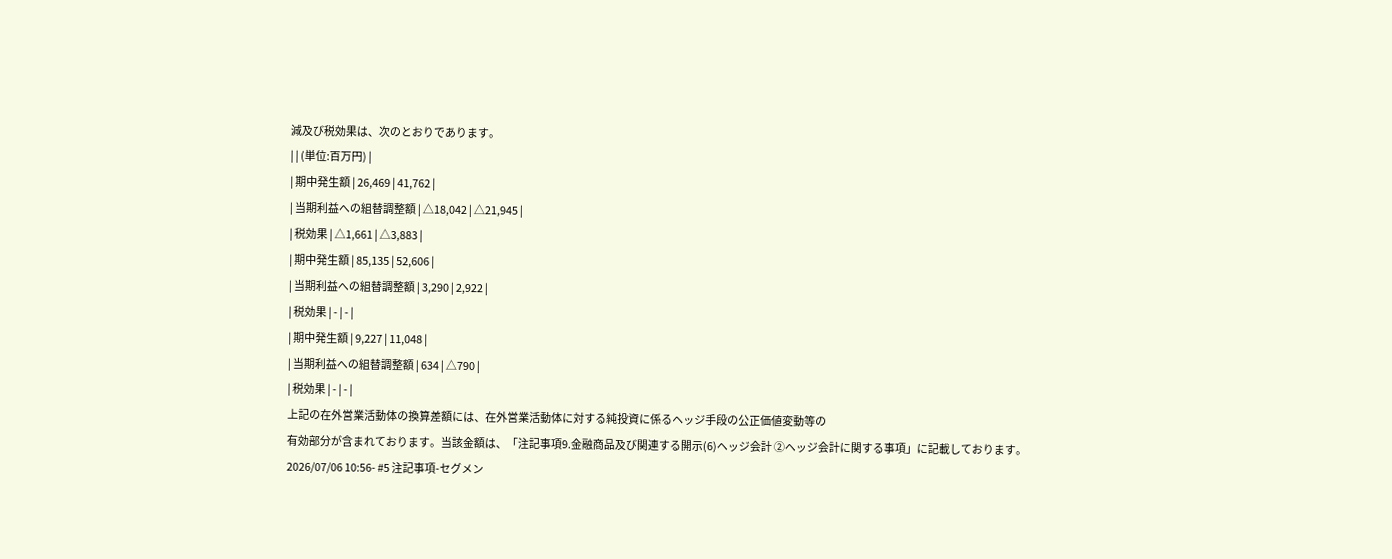減及び税効果は、次のとおりであります。
| | (単位:百万円) |
| 期中発生額 | 26,469 | 41,762 |
| 当期利益への組替調整額 | △18,042 | △21,945 |
| 税効果 | △1,661 | △3,883 |
| 期中発生額 | 85,135 | 52,606 |
| 当期利益への組替調整額 | 3,290 | 2,922 |
| 税効果 | - | - |
| 期中発生額 | 9,227 | 11,048 |
| 当期利益への組替調整額 | 634 | △790 |
| 税効果 | - | - |
上記の在外営業活動体の換算差額には、在外営業活動体に対する純投資に係るヘッジ手段の公正価値変動等の
有効部分が含まれております。当該金額は、「注記事項9.金融商品及び関連する開示(6)ヘッジ会計 ②ヘッジ会計に関する事項」に記載しております。
2026/07/06 10:56- #5 注記事項-セグメン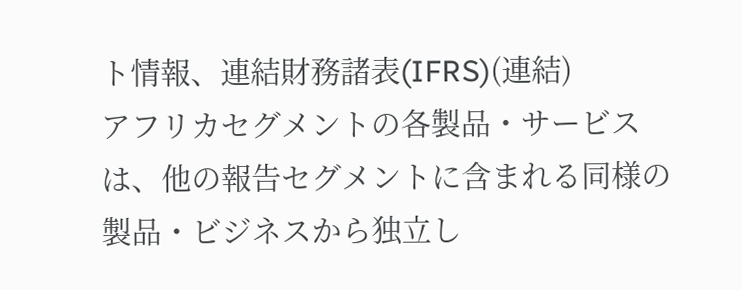ト情報、連結財務諸表(IFRS)(連結)
アフリカセグメントの各製品・サービスは、他の報告セグメントに含まれる同様の製品・ビジネスから独立し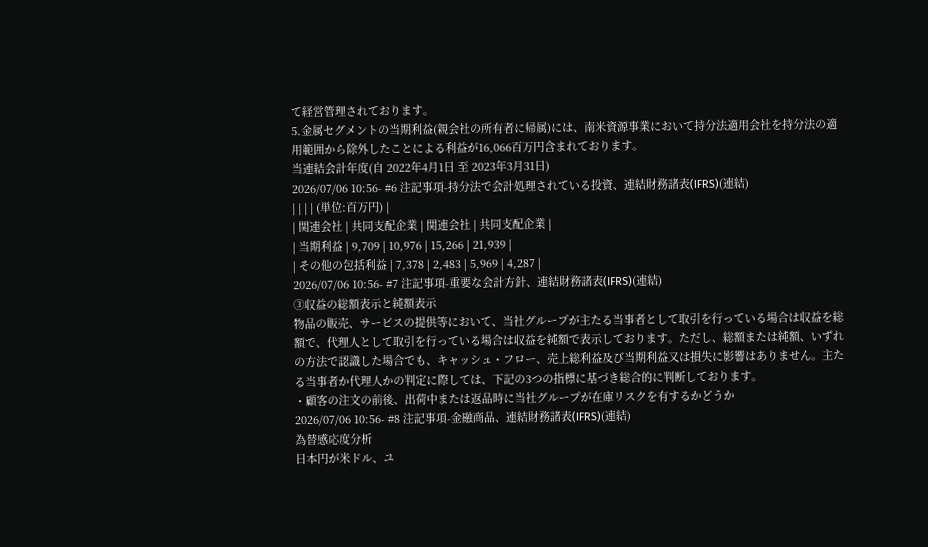て経営管理されております。
5.金属セグメントの当期利益(親会社の所有者に帰属)には、南米資源事業において持分法適用会社を持分法の適用範囲から除外したことによる利益が16,066百万円含まれております。
当連結会計年度(自 2022年4月1日 至 2023年3月31日)
2026/07/06 10:56- #6 注記事項-持分法で会計処理されている投資、連結財務諸表(IFRS)(連結)
| | | | (単位:百万円) |
| 関連会社 | 共同支配企業 | 関連会社 | 共同支配企業 |
| 当期利益 | 9,709 | 10,976 | 15,266 | 21,939 |
| その他の包括利益 | 7,378 | 2,483 | 5,969 | 4,287 |
2026/07/06 10:56- #7 注記事項-重要な会計方針、連結財務諸表(IFRS)(連結)
③収益の総額表示と純額表示
物品の販売、サービスの提供等において、当社グループが主たる当事者として取引を行っている場合は収益を総額で、代理人として取引を行っている場合は収益を純額で表示しております。ただし、総額または純額、いずれの方法で認識した場合でも、キャッシュ・フロー、売上総利益及び当期利益又は損失に影響はありません。主たる当事者か代理人かの判定に際しては、下記の3つの指標に基づき総合的に判断しております。
・顧客の注文の前後、出荷中または返品時に当社グループが在庫リスクを有するかどうか
2026/07/06 10:56- #8 注記事項-金融商品、連結財務諸表(IFRS)(連結)
為替感応度分析
日本円が米ドル、ユ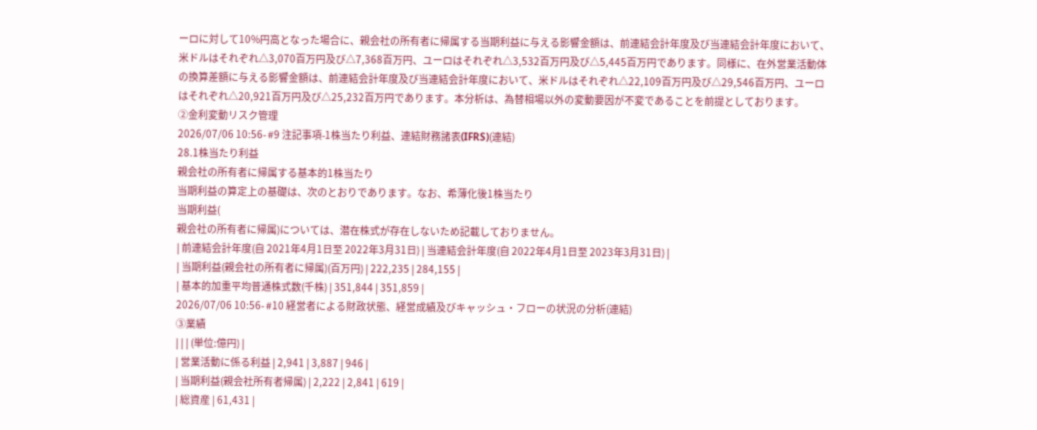ーロに対して10%円高となった場合に、親会社の所有者に帰属する当期利益に与える影響金額は、前連結会計年度及び当連結会計年度において、米ドルはそれぞれ△3,070百万円及び△7,368百万円、ユーロはそれぞれ△3,532百万円及び△5,445百万円であります。同様に、在外営業活動体の換算差額に与える影響金額は、前連結会計年度及び当連結会計年度において、米ドルはそれぞれ△22,109百万円及び△29,546百万円、ユーロはそれぞれ△20,921百万円及び△25,232百万円であります。本分析は、為替相場以外の変動要因が不変であることを前提としております。
②金利変動リスク管理
2026/07/06 10:56- #9 注記事項-1株当たり利益、連結財務諸表(IFRS)(連結)
28.1株当たり利益
親会社の所有者に帰属する基本的1株当たり
当期利益の算定上の基礎は、次のとおりであります。なお、希薄化後1株当たり
当期利益(
親会社の所有者に帰属)については、潜在株式が存在しないため記載しておりません。
| 前連結会計年度(自 2021年4月1日至 2022年3月31日) | 当連結会計年度(自 2022年4月1日至 2023年3月31日) |
| 当期利益(親会社の所有者に帰属)(百万円) | 222,235 | 284,155 |
| 基本的加重平均普通株式数(千株) | 351,844 | 351,859 |
2026/07/06 10:56- #10 経営者による財政状態、経営成績及びキャッシュ・フローの状況の分析(連結)
③業績
| | | (単位:億円) |
| 営業活動に係る利益 | 2,941 | 3,887 | 946 |
| 当期利益(親会社所有者帰属) | 2,222 | 2,841 | 619 |
| 総資産 | 61,431 |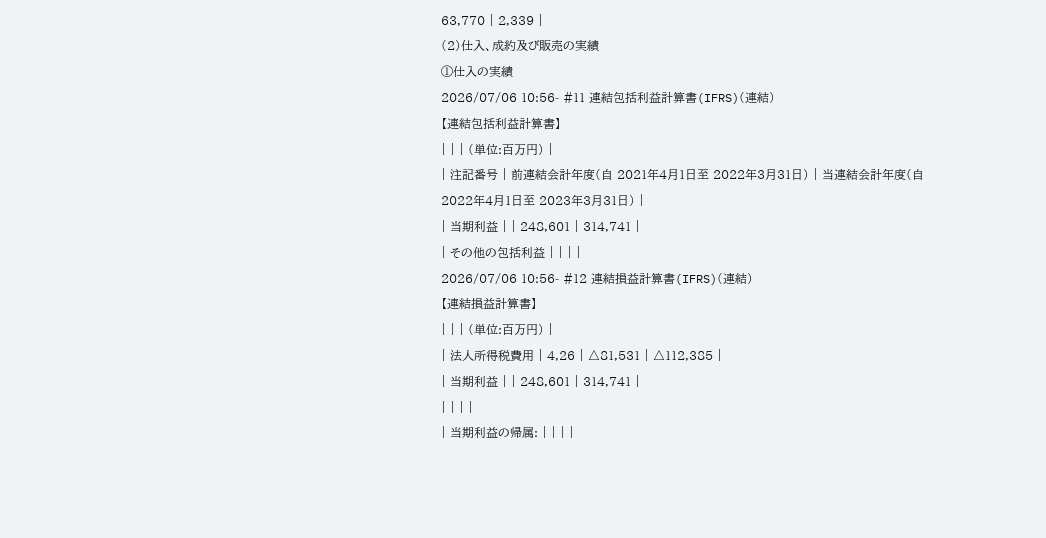63,770 | 2,339 |
(2)仕入、成約及び販売の実績
①仕入の実績
2026/07/06 10:56- #11 連結包括利益計算書(IFRS)(連結)
【連結包括利益計算書】
| | | (単位:百万円) |
| 注記番号 | 前連結会計年度(自 2021年4月1日至 2022年3月31日) | 当連結会計年度(自 2022年4月1日至 2023年3月31日) |
| 当期利益 | | 248,601 | 314,741 |
| その他の包括利益 | | | |
2026/07/06 10:56- #12 連結損益計算書(IFRS)(連結)
【連結損益計算書】
| | | (単位:百万円) |
| 法人所得税費用 | 4,26 | △81,531 | △112,385 |
| 当期利益 | | 248,601 | 314,741 |
| | | |
| 当期利益の帰属: | | | |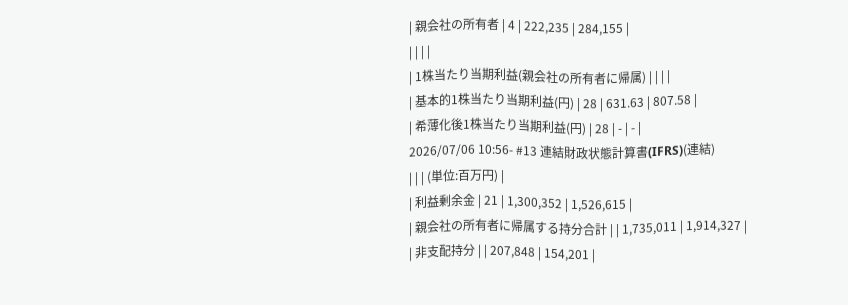| 親会社の所有者 | 4 | 222,235 | 284,155 |
| | | |
| 1株当たり当期利益(親会社の所有者に帰属) | | | |
| 基本的1株当たり当期利益(円) | 28 | 631.63 | 807.58 |
| 希薄化後1株当たり当期利益(円) | 28 | - | - |
2026/07/06 10:56- #13 連結財政状態計算書(IFRS)(連結)
| | | (単位:百万円) |
| 利益剰余金 | 21 | 1,300,352 | 1,526,615 |
| 親会社の所有者に帰属する持分合計 | | 1,735,011 | 1,914,327 |
| 非支配持分 | | 207,848 | 154,201 |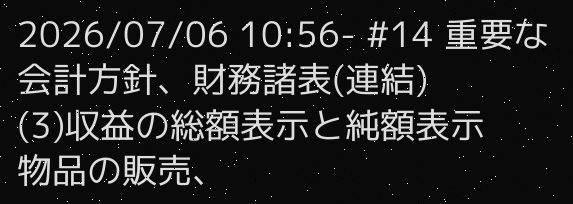2026/07/06 10:56- #14 重要な会計方針、財務諸表(連結)
(3)収益の総額表示と純額表示
物品の販売、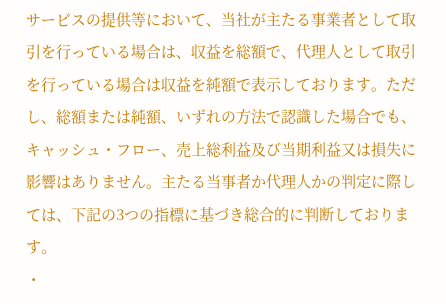サービスの提供等において、当社が主たる事業者として取引を行っている場合は、収益を総額で、代理人として取引を行っている場合は収益を純額で表示しております。ただし、総額または純額、いずれの方法で認識した場合でも、キャッシュ・フロー、売上総利益及び当期利益又は損失に影響はありません。主たる当事者か代理人かの判定に際しては、下記の3つの指標に基づき総合的に判断しております。
・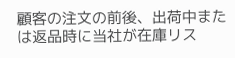顧客の注文の前後、出荷中または返品時に当社が在庫リス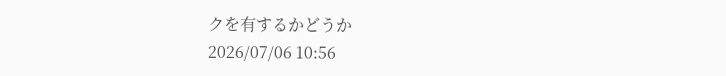クを有するかどうか
2026/07/06 10:56